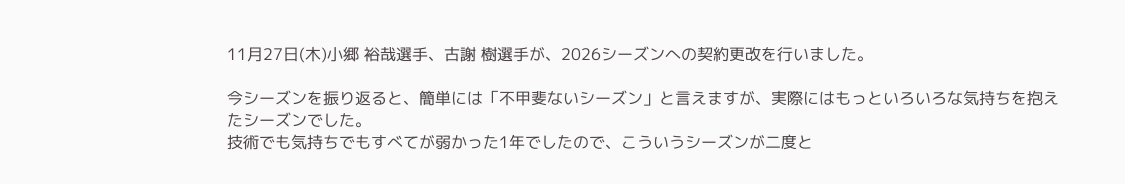11月27日(木)小郷 裕哉選手、古謝 樹選手が、2026シーズンへの契約更改を行いました。

今シーズンを振り返ると、簡単には「不甲斐ないシーズン」と言えますが、実際にはもっといろいろな気持ちを抱えたシーズンでした。
技術でも気持ちでもすべてが弱かった1年でしたので、こういうシーズンが二度と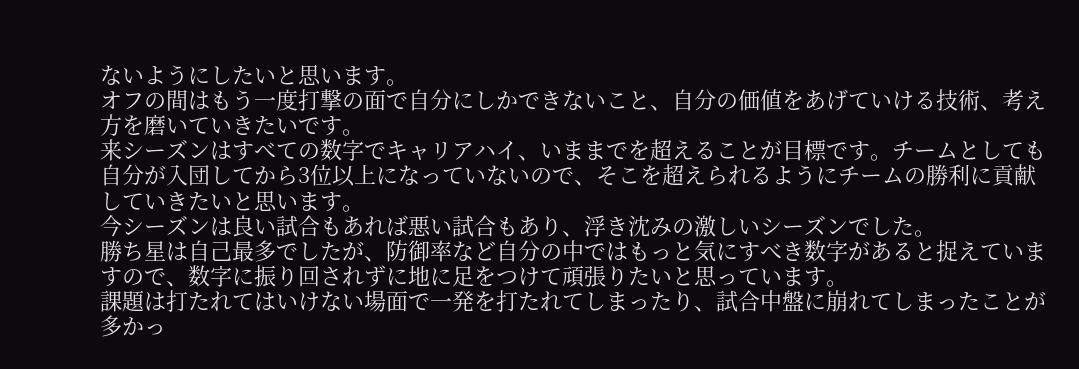ないようにしたいと思います。
オフの間はもう一度打撃の面で自分にしかできないこと、自分の価値をあげていける技術、考え方を磨いていきたいです。
来シーズンはすべての数字でキャリアハイ、いままでを超えることが目標です。チームとしても自分が入団してから3位以上になっていないので、そこを超えられるようにチームの勝利に貢献していきたいと思います。
今シーズンは良い試合もあれば悪い試合もあり、浮き沈みの激しいシーズンでした。
勝ち星は自己最多でしたが、防御率など自分の中ではもっと気にすべき数字があると捉えていますので、数字に振り回されずに地に足をつけて頑張りたいと思っています。
課題は打たれてはいけない場面で一発を打たれてしまったり、試合中盤に崩れてしまったことが多かっ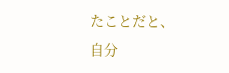たことだと、自分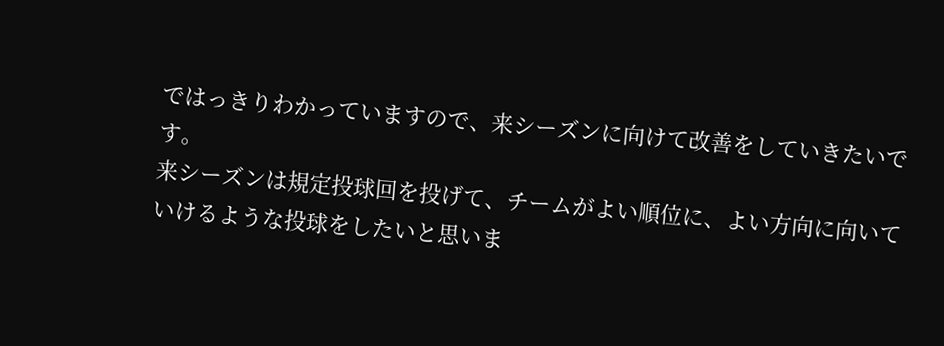ではっきりわかっていますので、来シーズンに向けて改善をしていきたいです。
来シーズンは規定投球回を投げて、チームがよい順位に、よい方向に向いていけるような投球をしたいと思いま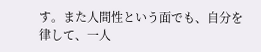す。また人間性という面でも、自分を律して、一人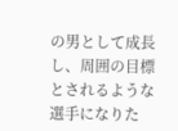の男として成長し、周囲の目標とされるような選手になりた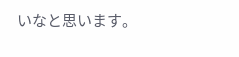いなと思います。